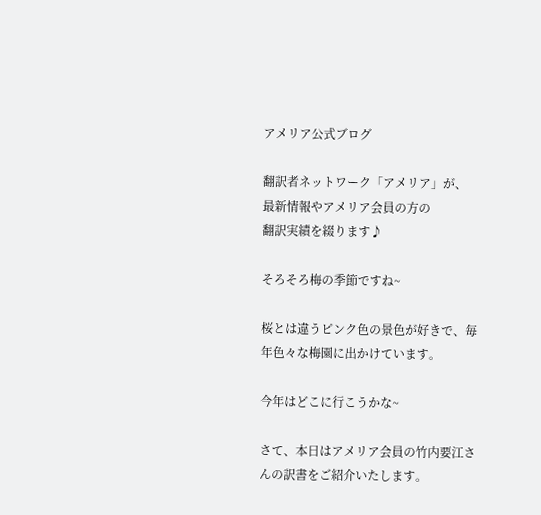アメリア公式ブログ

翻訳者ネットワーク「アメリア」が、
最新情報やアメリア会員の方の
翻訳実績を綴ります♪

そろそろ梅の季節ですね~

桜とは違うピンク色の景色が好きで、毎年色々な梅園に出かけています。

今年はどこに行こうかな~

さて、本日はアメリア会員の竹内要江さんの訳書をご紹介いたします。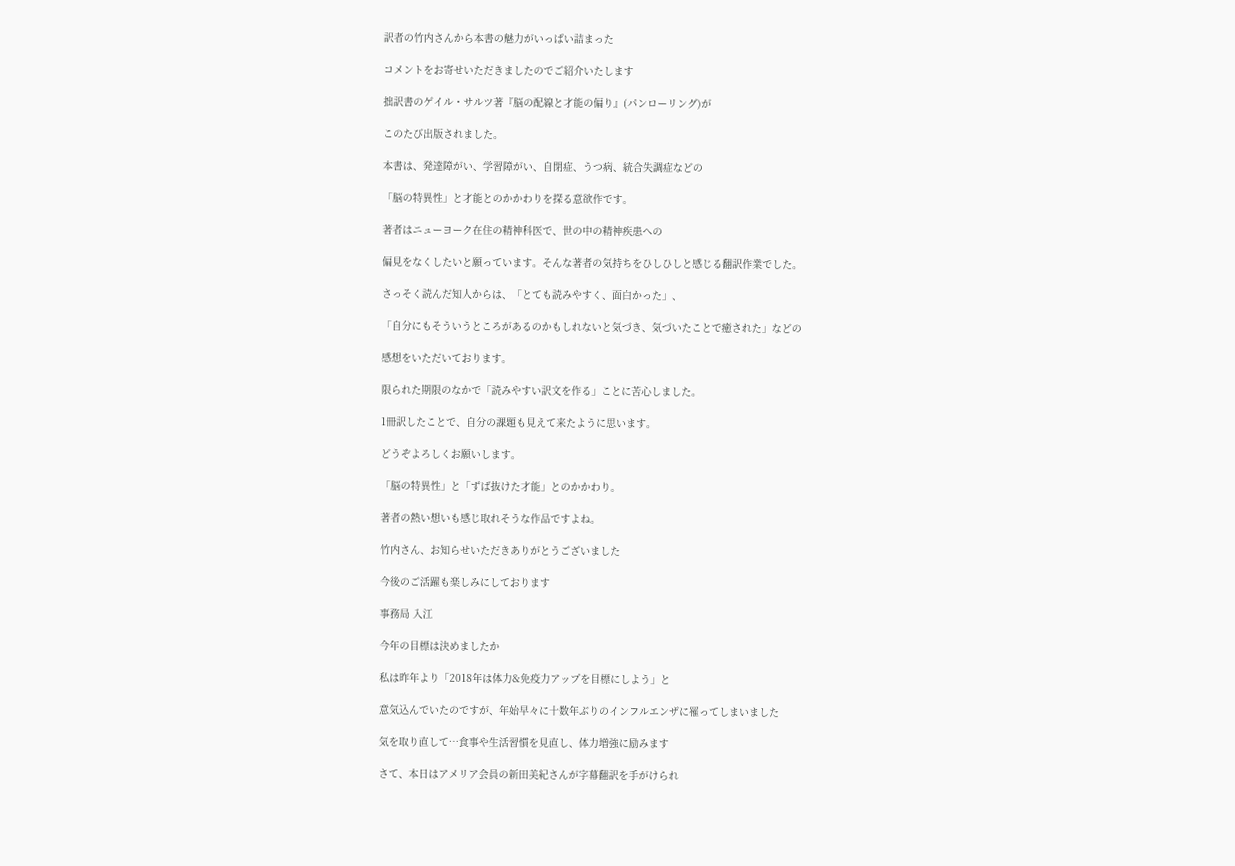訳者の竹内さんから本書の魅力がいっぱい詰まった

コメントをお寄せいただきましたのでご紹介いたします

拙訳書のゲイル・サルツ著『脳の配線と才能の偏り』(パンローリング)が

このたび出版されました。

本書は、発達障がい、学習障がい、自閉症、うつ病、統合失調症などの

「脳の特異性」と才能とのかかわりを探る意欲作です。

著者はニューヨーク在住の精神科医で、世の中の精神疾患への

偏見をなくしたいと願っています。そんな著者の気持ちをひしひしと感じる翻訳作業でした。

さっそく読んだ知人からは、「とても読みやすく、面白かった」、

「自分にもそういうところがあるのかもしれないと気づき、気づいたことで癒された」などの

感想をいただいております。

限られた期限のなかで「読みやすい訳文を作る」ことに苦心しました。

1冊訳したことで、自分の課題も見えて来たように思います。

どうぞよろしくお願いします。

「脳の特異性」と「ずば抜けた才能」とのかかわり。

著者の熱い想いも感じ取れそうな作品ですよね。

竹内さん、お知らせいただきありがとうございました

今後のご活躍も楽しみにしております

事務局 入江

今年の目標は決めましたか

私は昨年より「2018年は体力&免疫力アップを目標にしよう」と

意気込んでいたのですが、年始早々に十数年ぶりのインフルエンザに罹ってしまいました

気を取り直して…食事や生活習慣を見直し、体力増強に励みます

さて、本日はアメリア会員の新田美紀さんが字幕翻訳を手がけられ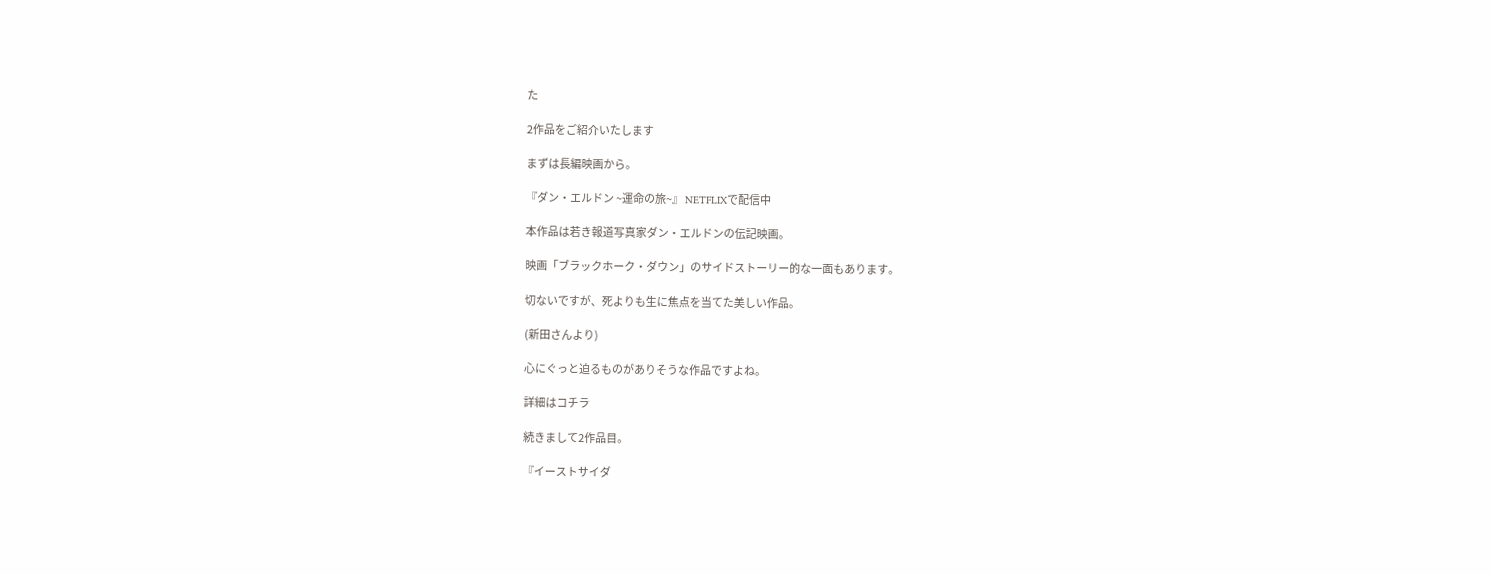た

2作品をご紹介いたします

まずは長編映画から。

『ダン・エルドン ~運命の旅~』 NETFLIXで配信中

本作品は若き報道写真家ダン・エルドンの伝記映画。

映画「ブラックホーク・ダウン」のサイドストーリー的な一面もあります。

切ないですが、死よりも生に焦点を当てた美しい作品。

(新田さんより)

心にぐっと迫るものがありそうな作品ですよね。

詳細はコチラ

続きまして2作品目。

『イーストサイダ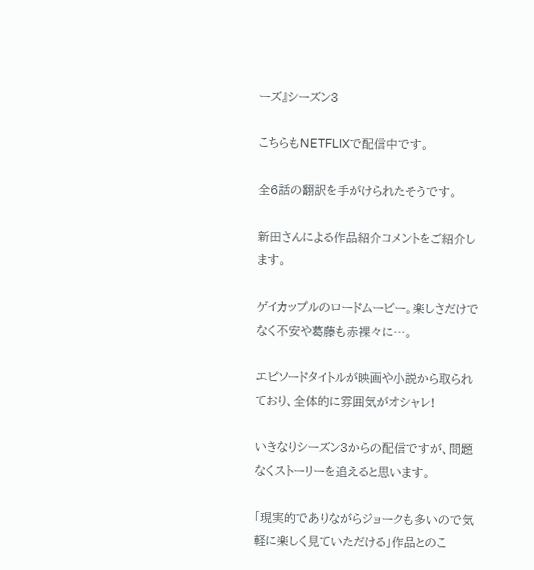ーズ』シーズン3

こちらもNETFLIXで配信中です。

全6話の翻訳を手がけられたそうです。

新田さんによる作品紹介コメントをご紹介します。

ゲイカップルのロードムービー。楽しさだけでなく不安や葛藤も赤裸々に…。

エピソードタイトルが映画や小説から取られており、全体的に雰囲気がオシャレ!

いきなりシーズン3からの配信ですが、問題なくストーリーを追えると思います。

「現実的でありながらジョークも多いので気軽に楽しく見ていただける」作品とのこ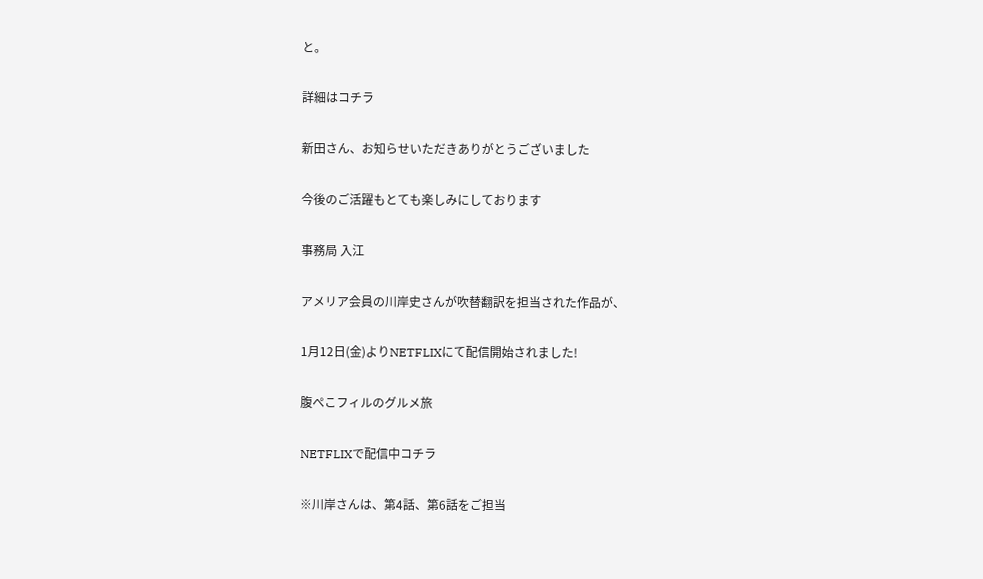と。

詳細はコチラ

新田さん、お知らせいただきありがとうございました

今後のご活躍もとても楽しみにしております

事務局 入江

アメリア会員の川岸史さんが吹替翻訳を担当された作品が、

1月12日(金)よりNETFLIXにて配信開始されました!

腹ぺこフィルのグルメ旅

NETFLIXで配信中コチラ

※川岸さんは、第4話、第6話をご担当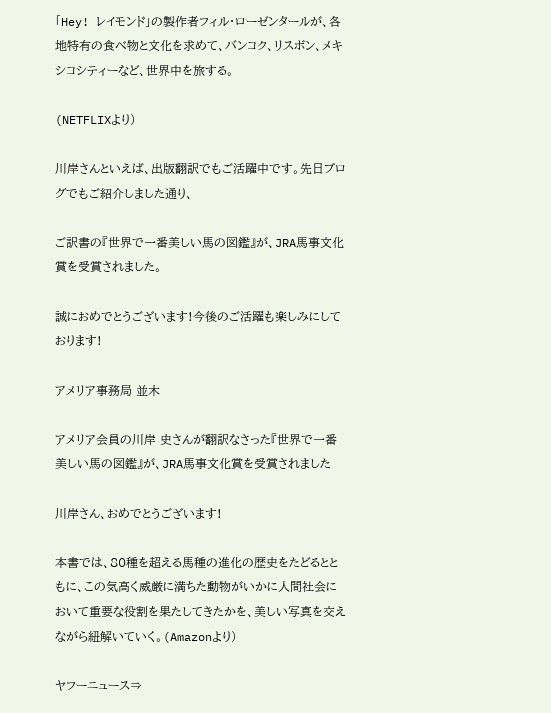「Hey! レイモンド」の製作者フィル・ローゼンタールが、各地特有の食べ物と文化を求めて、バンコク、リスボン、メキシコシティーなど、世界中を旅する。

(NETFLIXより)

川岸さんといえば、出版翻訳でもご活躍中です。先日ブログでもご紹介しました通り、

ご訳書の『世界で一番美しい馬の図鑑』が、JRA馬事文化賞を受賞されました。

誠におめでとうございます!今後のご活躍も楽しみにしております!

アメリア事務局 並木

アメリア会員の川岸 史さんが翻訳なさった『世界で一番美しい馬の図鑑』が、JRA馬事文化賞を受賞されました

川岸さん、おめでとうございます!

本書では、80種を超える馬種の進化の歴史をたどるとともに、この気高く威厳に満ちた動物がいかに人間社会において重要な役割を果たしてきたかを、美しい写真を交えながら紐解いていく。(Amazonより)

ヤフーニュース⇒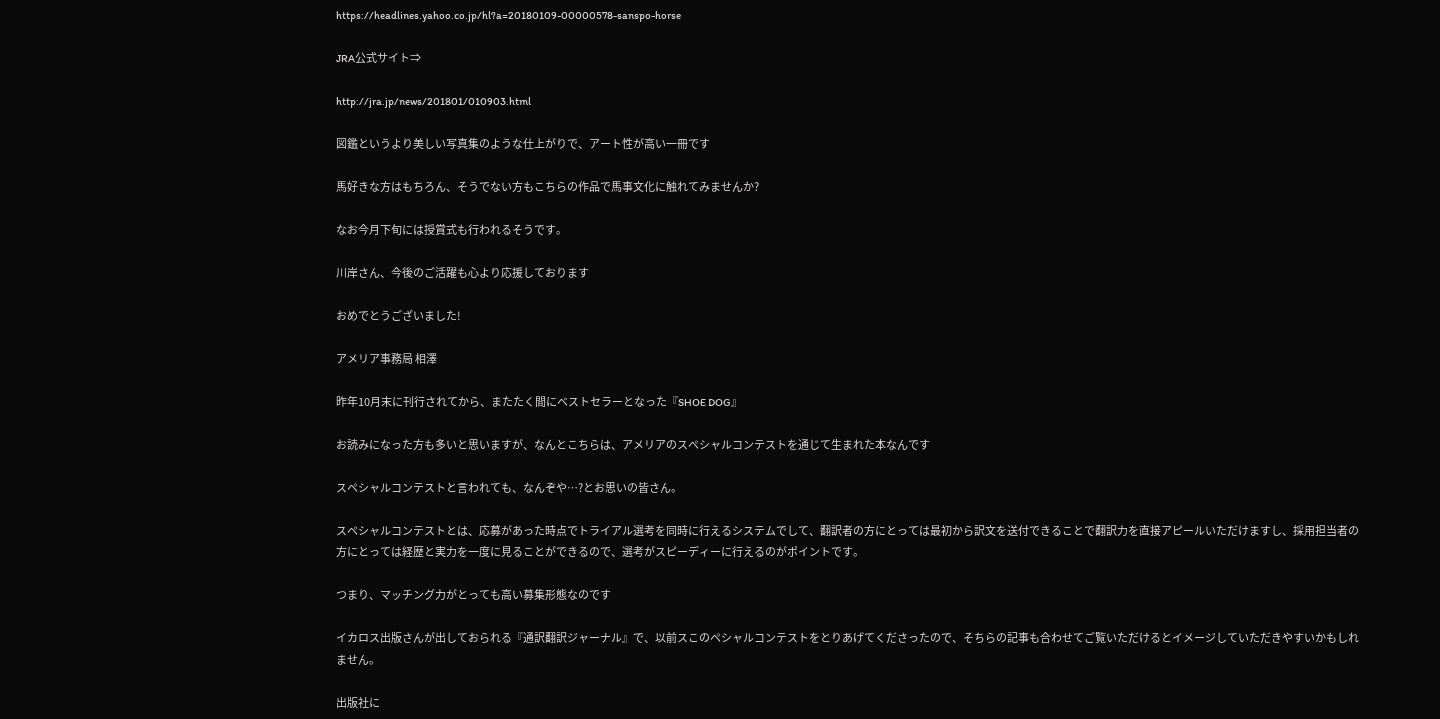https://headlines.yahoo.co.jp/hl?a=20180109-00000578-sanspo-horse

JRA公式サイト⇒

http://jra.jp/news/201801/010903.html

図鑑というより美しい写真集のような仕上がりで、アート性が高い一冊です

馬好きな方はもちろん、そうでない方もこちらの作品で馬事文化に触れてみませんか?

なお今月下旬には授賞式も行われるそうです。

川岸さん、今後のご活躍も心より応援しております

おめでとうございました!

アメリア事務局 相澤

昨年10月末に刊行されてから、またたく間にベストセラーとなった『SHOE DOG』

お読みになった方も多いと思いますが、なんとこちらは、アメリアのスペシャルコンテストを通じて生まれた本なんです

スペシャルコンテストと言われても、なんぞや…?とお思いの皆さん。

スペシャルコンテストとは、応募があった時点でトライアル選考を同時に行えるシステムでして、翻訳者の方にとっては最初から訳文を送付できることで翻訳力を直接アピールいただけますし、採用担当者の方にとっては経歴と実力を一度に見ることができるので、選考がスピーディーに行えるのがポイントです。

つまり、マッチング力がとっても高い募集形態なのです

イカロス出版さんが出しておられる『通訳翻訳ジャーナル』で、以前スこのペシャルコンテストをとりあげてくださったので、そちらの記事も合わせてご覧いただけるとイメージしていただきやすいかもしれません。

出版社に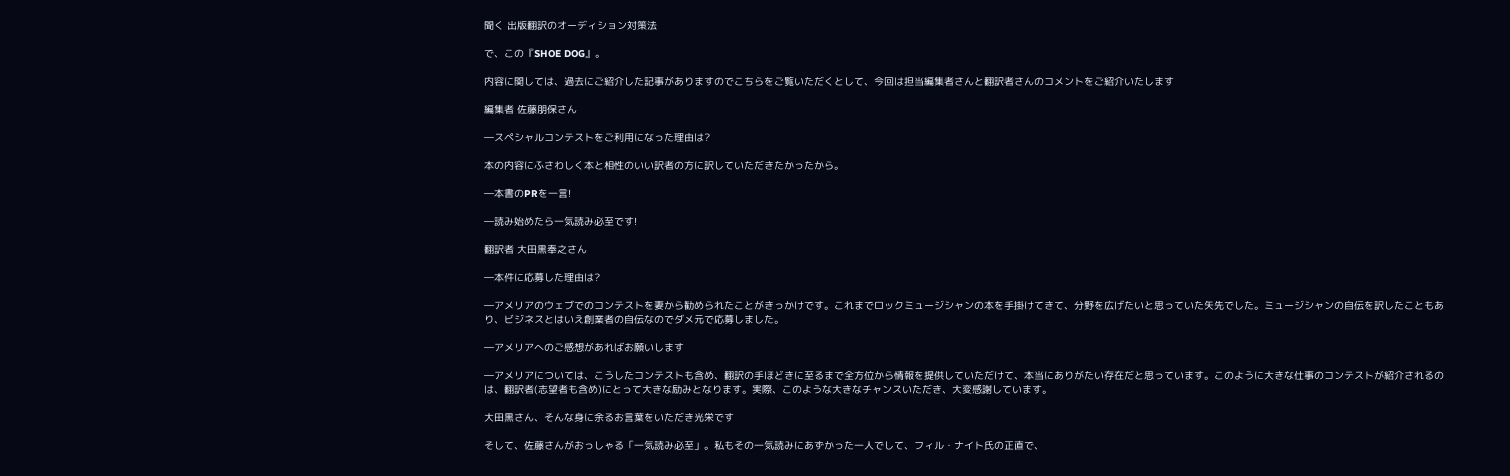聞く 出版翻訳のオーディション対策法

で、この『SHOE DOG』。

内容に関しては、過去にご紹介した記事がありますのでこちらをご覧いただくとして、今回は担当編集者さんと翻訳者さんのコメントをご紹介いたします

編集者 佐藤朋保さん

―スペシャルコンテストをご利用になった理由は?

本の内容にふさわしく本と相性のいい訳者の方に訳していただきたかったから。

―本書のPRを一言!

―読み始めたら一気読み必至です!

翻訳者 大田黒奉之さん

―本件に応募した理由は?

―アメリアのウェブでのコンテストを妻から勧められたことがきっかけです。これまでロックミュージシャンの本を手掛けてきて、分野を広げたいと思っていた矢先でした。ミュージシャンの自伝を訳したこともあり、ビジネスとはいえ創業者の自伝なのでダメ元で応募しました。

―アメリアへのご感想があればお願いします

―アメリアについては、こうしたコンテストも含め、翻訳の手ほどきに至るまで全方位から情報を提供していただけて、本当にありがたい存在だと思っています。このように大きな仕事のコンテストが紹介されるのは、翻訳者(志望者も含め)にとって大きな励みとなります。実際、このような大きなチャンスいただき、大変感謝しています。

大田黒さん、そんな身に余るお言葉をいただき光栄です

そして、佐藤さんがおっしゃる「一気読み必至」。私もその一気読みにあずかった一人でして、フィル・ナイト氏の正直で、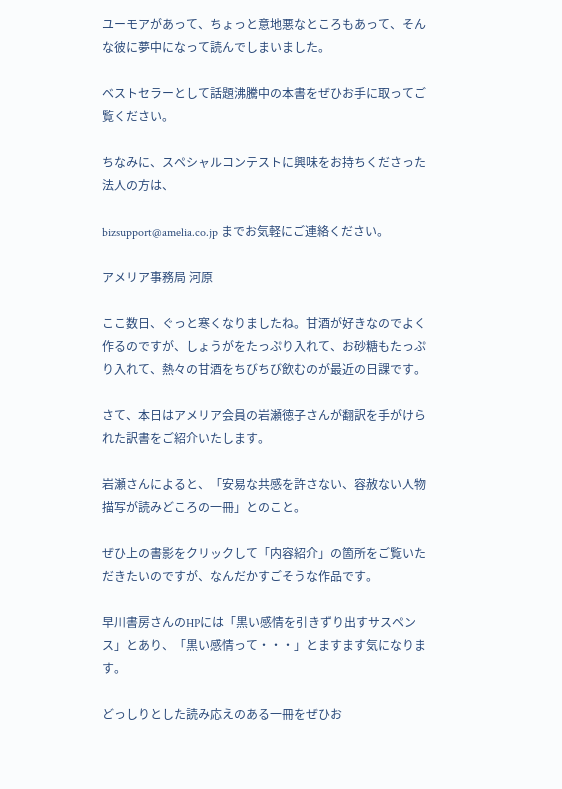ユーモアがあって、ちょっと意地悪なところもあって、そんな彼に夢中になって読んでしまいました。

ベストセラーとして話題沸騰中の本書をぜひお手に取ってご覧ください。

ちなみに、スペシャルコンテストに興味をお持ちくださった法人の方は、

bizsupport@amelia.co.jp までお気軽にご連絡ください。

アメリア事務局 河原

ここ数日、ぐっと寒くなりましたね。甘酒が好きなのでよく作るのですが、しょうがをたっぷり入れて、お砂糖もたっぷり入れて、熱々の甘酒をちびちび飲むのが最近の日課です。

さて、本日はアメリア会員の岩瀬徳子さんが翻訳を手がけられた訳書をご紹介いたします。

岩瀬さんによると、「安易な共感を許さない、容赦ない人物描写が読みどころの一冊」とのこと。

ぜひ上の書影をクリックして「内容紹介」の箇所をご覧いただきたいのですが、なんだかすごそうな作品です。

早川書房さんのHPには「黒い感情を引きずり出すサスペンス」とあり、「黒い感情って・・・」とますます気になります。

どっしりとした読み応えのある一冊をぜひお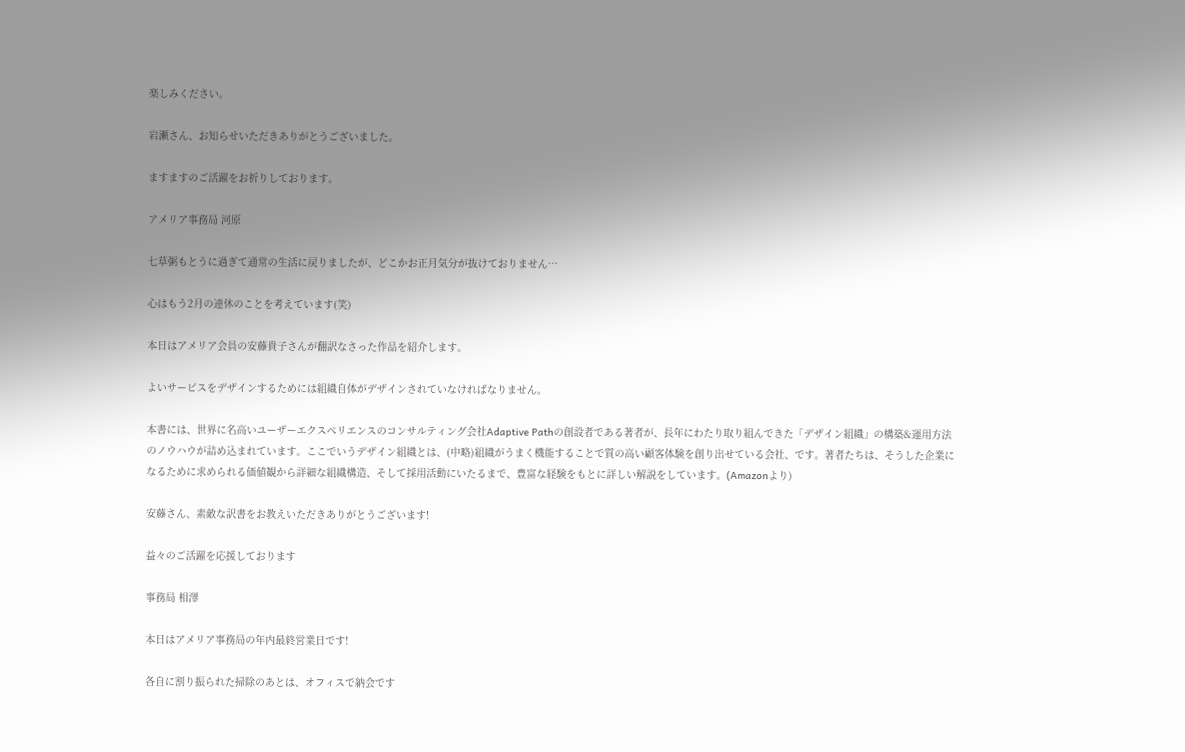楽しみください。

岩瀬さん、お知らせいただきありがとうございました。

ますますのご活躍をお祈りしております。

アメリア事務局 河原

七草粥もとうに過ぎて通常の生活に戻りましたが、どこかお正月気分が抜けておりません…

心はもう2月の連休のことを考えています(笑)

本日はアメリア会員の安藤貴子さんが翻訳なさった作品を紹介します。

よいサービスをデザインするためには組織自体がデザインされていなければなりません。

本書には、世界に名高いユーザーエクスペリエンスのコンサルティング会社Adaptive Pathの創設者である著者が、長年にわたり取り組んできた「デザイン組織」の構築&運用方法のノウハウが詰め込まれています。ここでいうデザイン組織とは、(中略)組織がうまく機能することで質の高い顧客体験を創り出せている会社、です。著者たちは、そうした企業になるために求められる価値観から詳細な組織構造、そして採用活動にいたるまで、豊富な経験をもとに詳しい解説をしています。(Amazonより)

安藤さん、素敵な訳書をお教えいただきありがとうございます!

益々のご活躍を応援しております

事務局 相澤

本日はアメリア事務局の年内最終営業日です!

各自に割り振られた掃除のあとは、オフィスで納会です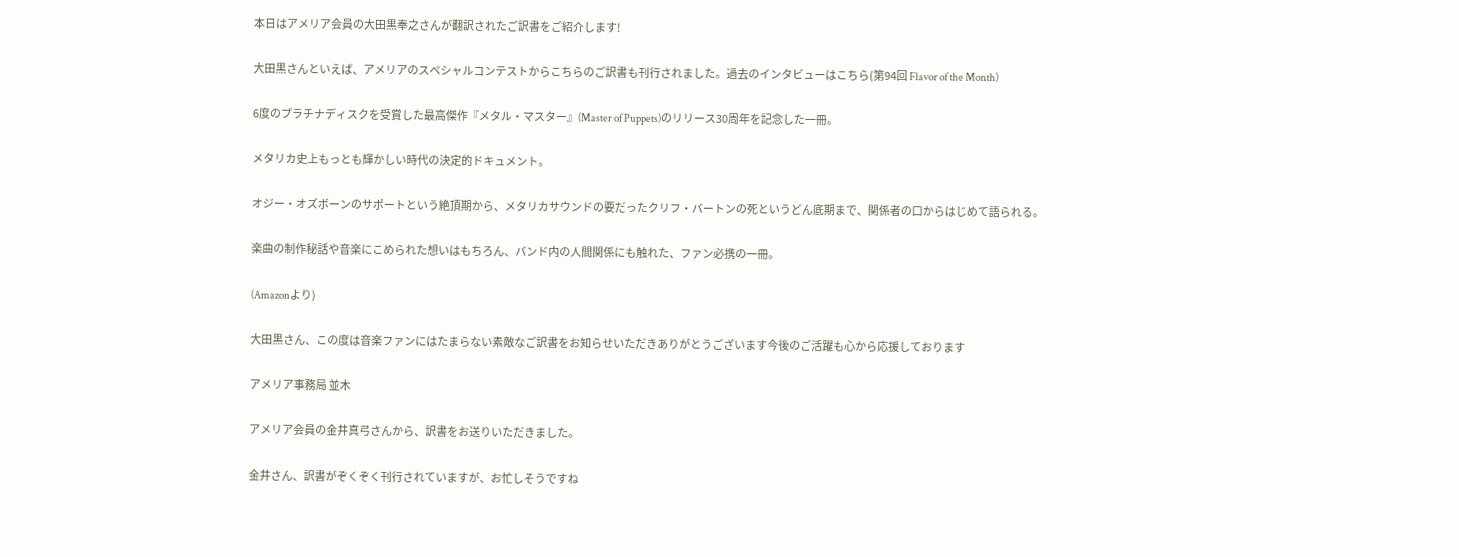本日はアメリア会員の大田黒奉之さんが翻訳されたご訳書をご紹介します!

大田黒さんといえば、アメリアのスペシャルコンテストからこちらのご訳書も刊行されました。過去のインタビューはこちら(第94回 Flavor of the Month)

6度のプラチナディスクを受賞した最高傑作『メタル・マスター』(Master of Puppets)のリリース30周年を記念した一冊。

メタリカ史上もっとも輝かしい時代の決定的ドキュメント。

オジー・オズボーンのサポートという絶頂期から、メタリカサウンドの要だったクリフ・バートンの死というどん底期まで、関係者の口からはじめて語られる。

楽曲の制作秘話や音楽にこめられた想いはもちろん、バンド内の人間関係にも触れた、ファン必携の一冊。

(Amazonより)

大田黒さん、この度は音楽ファンにはたまらない素敵なご訳書をお知らせいただきありがとうございます今後のご活躍も心から応援しております

アメリア事務局 並木

アメリア会員の金井真弓さんから、訳書をお送りいただきました。

金井さん、訳書がぞくぞく刊行されていますが、お忙しそうですね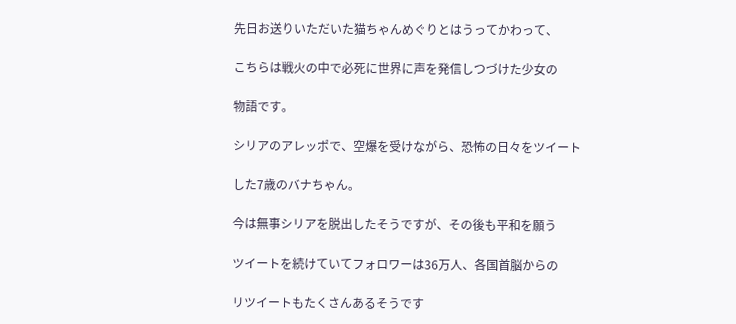先日お送りいただいた猫ちゃんめぐりとはうってかわって、

こちらは戦火の中で必死に世界に声を発信しつづけた少女の

物語です。

シリアのアレッポで、空爆を受けながら、恐怖の日々をツイート

した7歳のバナちゃん。

今は無事シリアを脱出したそうですが、その後も平和を願う

ツイートを続けていてフォロワーは36万人、各国首脳からの

リツイートもたくさんあるそうです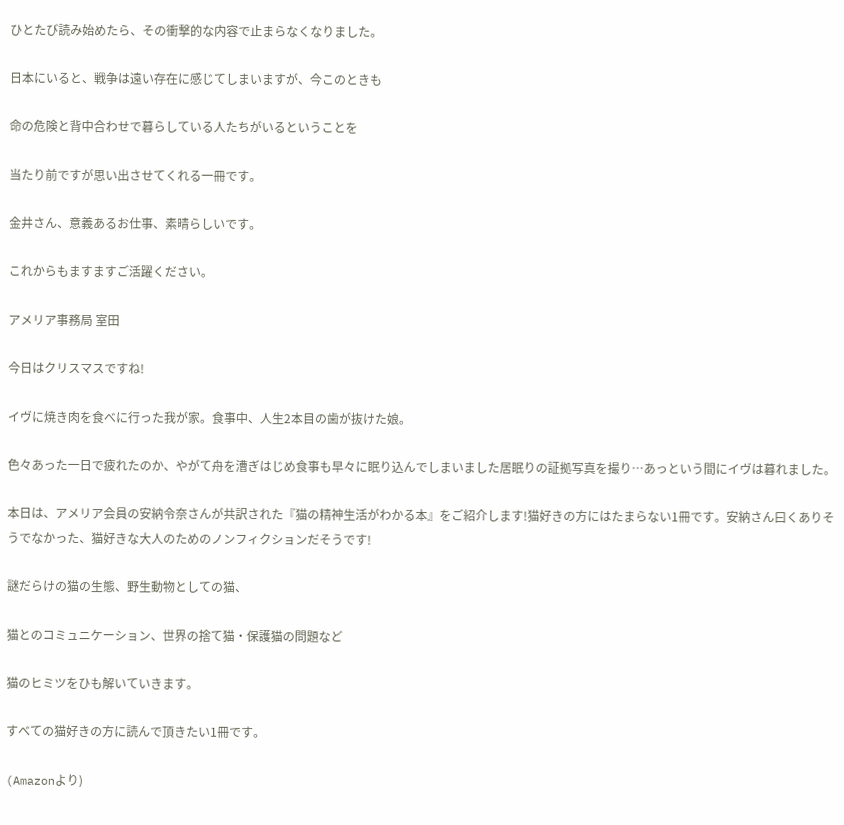ひとたび読み始めたら、その衝撃的な内容で止まらなくなりました。

日本にいると、戦争は遠い存在に感じてしまいますが、今このときも

命の危険と背中合わせで暮らしている人たちがいるということを

当たり前ですが思い出させてくれる一冊です。

金井さん、意義あるお仕事、素晴らしいです。

これからもますますご活躍ください。

アメリア事務局 室田

今日はクリスマスですね!

イヴに焼き肉を食べに行った我が家。食事中、人生2本目の歯が抜けた娘。

色々あった一日で疲れたのか、やがて舟を漕ぎはじめ食事も早々に眠り込んでしまいました居眠りの証拠写真を撮り…あっという間にイヴは暮れました。

本日は、アメリア会員の安納令奈さんが共訳された『猫の精神生活がわかる本』をご紹介します!猫好きの方にはたまらない1冊です。安納さん曰くありそうでなかった、猫好きな大人のためのノンフィクションだそうです!

謎だらけの猫の生態、野生動物としての猫、

猫とのコミュニケーション、世界の捨て猫・保護猫の問題など

猫のヒミツをひも解いていきます。

すべての猫好きの方に読んで頂きたい1冊です。

(Amazonより)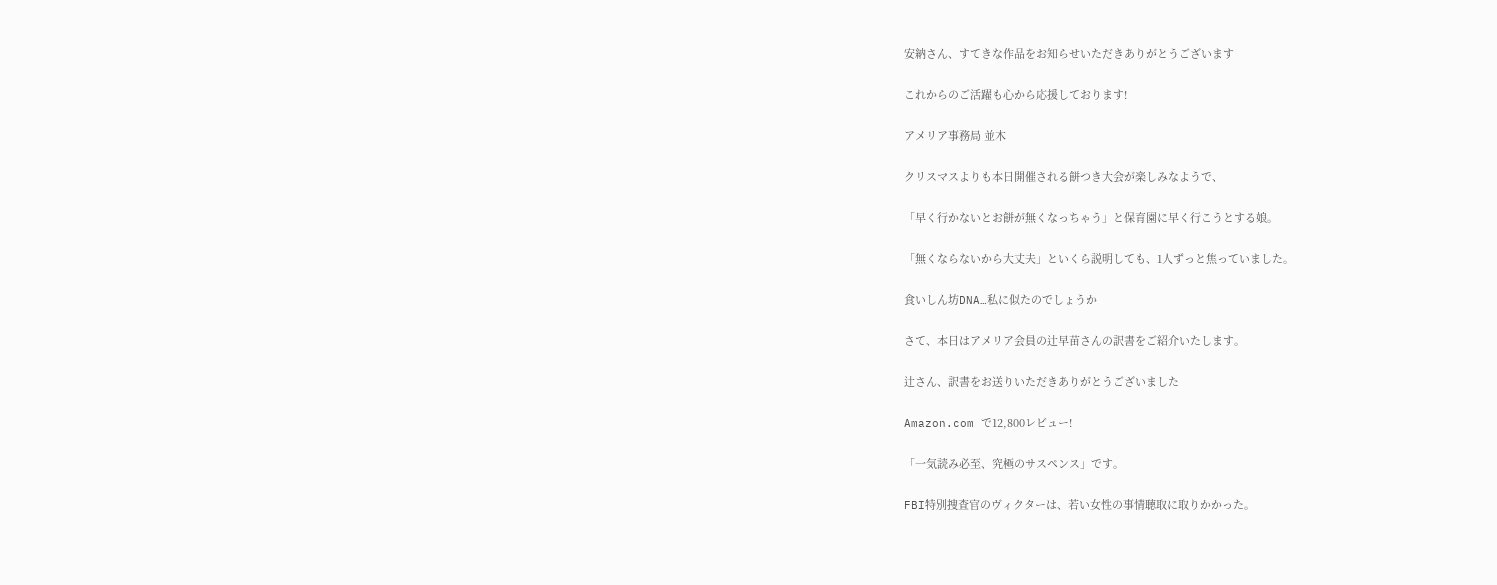安納さん、すてきな作品をお知らせいただきありがとうございます

これからのご活躍も心から応援しております!

アメリア事務局 並木

クリスマスよりも本日開催される餅つき大会が楽しみなようで、

「早く行かないとお餅が無くなっちゃう」と保育園に早く行こうとする娘。

「無くならないから大丈夫」といくら説明しても、1人ずっと焦っていました。

食いしん坊DNA…私に似たのでしょうか

さて、本日はアメリア会員の辻早苗さんの訳書をご紹介いたします。

辻さん、訳書をお送りいただきありがとうございました

Amazon.com で12,800レビュー!

「一気読み必至、究極のサスペンス」です。

FBI特別捜査官のヴィクターは、若い女性の事情聴取に取りかかった。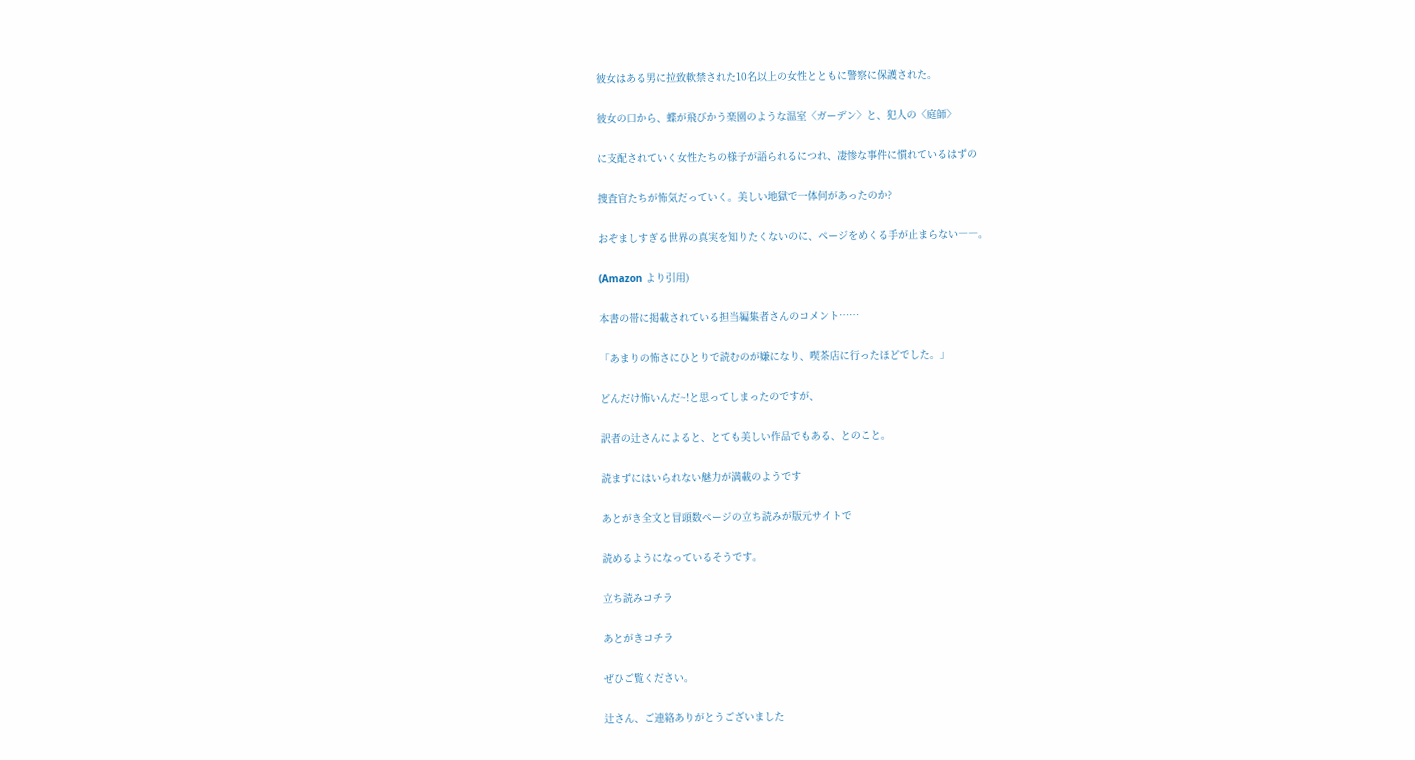彼女はある男に拉致軟禁された10名以上の女性とともに警察に保護された。

彼女の口から、蝶が飛びかう楽園のような温室〈ガーデン〉と、犯人の〈庭師〉

に支配されていく女性たちの様子が語られるにつれ、凄惨な事件に慣れているはずの

捜査官たちが怖気だっていく。美しい地獄で一体何があったのか?

おぞましすぎる世界の真実を知りたくないのに、ページをめくる手が止まらない――。

(Amazon より引用)

本書の帯に掲載されている担当編集者さんのコメント……

「あまりの怖さにひとりで読むのが嫌になり、喫茶店に行ったほどでした。」

どんだけ怖いんだ~!と思ってしまったのですが、

訳者の辻さんによると、とても美しい作品でもある、とのこと。

読まずにはいられない魅力が満載のようです

あとがき全文と冒頭数ページの立ち読みが版元サイトで

読めるようになっているそうです。

立ち読みコチラ

あとがきコチラ

ぜひご覧ください。

辻さん、ご連絡ありがとうございました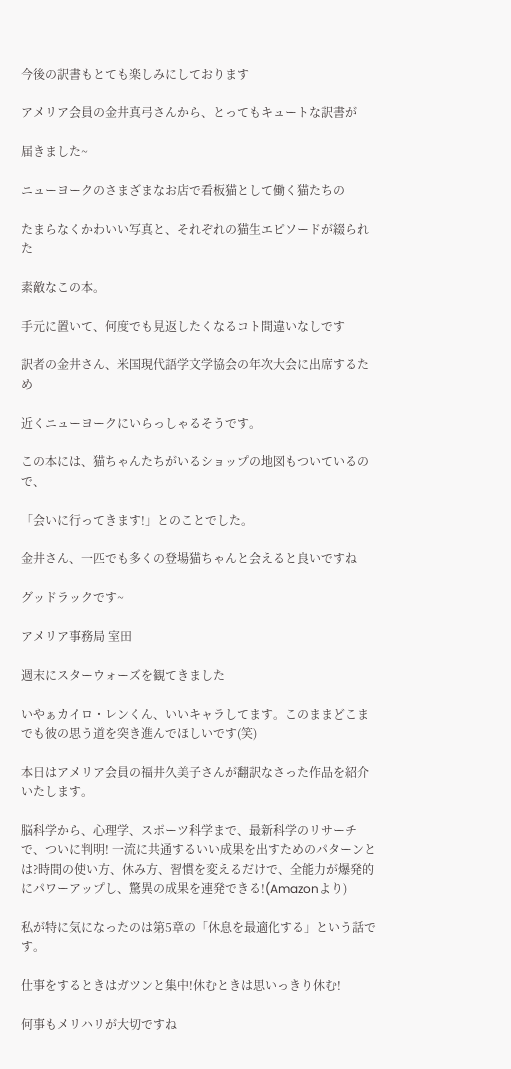今後の訳書もとても楽しみにしております

アメリア会員の金井真弓さんから、とってもキュートな訳書が

届きました~

ニューヨークのさまざまなお店で看板猫として働く猫たちの

たまらなくかわいい写真と、それぞれの猫生エピソードが綴られた

素敵なこの本。

手元に置いて、何度でも見返したくなるコト間違いなしです

訳者の金井さん、米国現代語学文学協会の年次大会に出席するため

近くニューヨークにいらっしゃるそうです。

この本には、猫ちゃんたちがいるショップの地図もついているので、

「会いに行ってきます!」とのことでした。

金井さん、一匹でも多くの登場猫ちゃんと会えると良いですね

グッドラックです~

アメリア事務局 室田

週末にスターウォーズを観てきました

いやぁカイロ・レンくん、いいキャラしてます。このままどこまでも彼の思う道を突き進んでほしいです(笑)

本日はアメリア会員の福井久美子さんが翻訳なさった作品を紹介いたします。

脳科学から、心理学、スポーツ科学まで、最新科学のリサーチで、ついに判明! 一流に共通するいい成果を出すためのパターンとは?時間の使い方、休み方、習慣を変えるだけで、全能力が爆発的にパワーアップし、驚異の成果を連発できる!(Amazonより)

私が特に気になったのは第5章の「休息を最適化する」という話です。

仕事をするときはガツンと集中!休むときは思いっきり休む!

何事もメリハリが大切ですね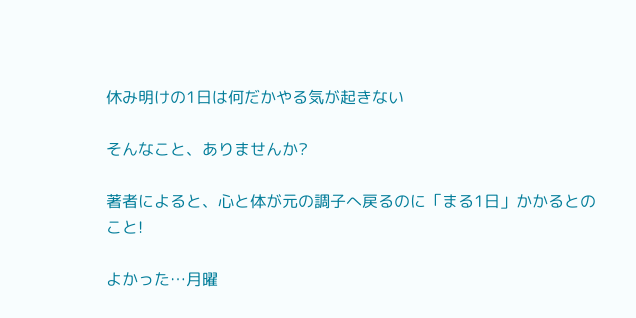休み明けの1日は何だかやる気が起きない

そんなこと、ありませんか?

著者によると、心と体が元の調子へ戻るのに「まる1日」かかるとのこと!

よかった…月曜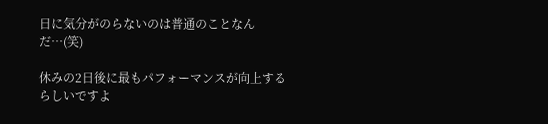日に気分がのらないのは普通のことなんだ…(笑)

休みの2日後に最もパフォーマンスが向上するらしいですよ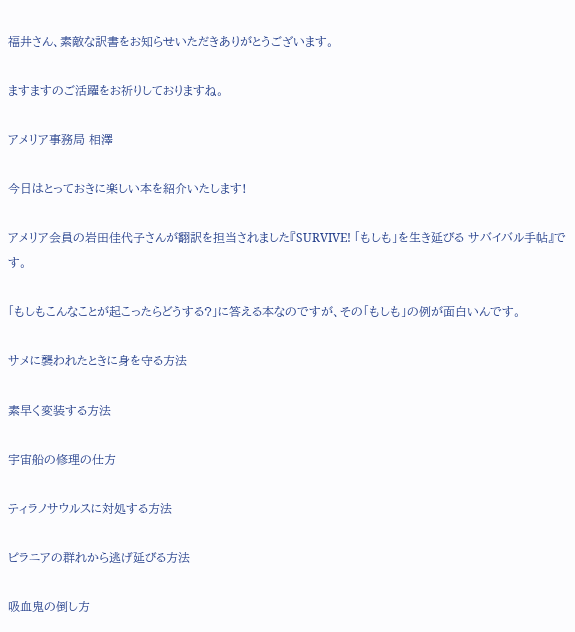福井さん、素敵な訳書をお知らせいただきありがとうございます。

ますますのご活躍をお祈りしておりますね。

アメリア事務局 相澤

今日はとっておきに楽しい本を紹介いたします!

アメリア会員の岩田佳代子さんが翻訳を担当されました『SURVIVE! 「もしも」を生き延びる サバイバル手帖』です。

「もしもこんなことが起こったらどうする?」に答える本なのですが、その「もしも」の例が面白いんです。

サメに襲われたときに身を守る方法

素早く変装する方法

宇宙船の修理の仕方

ティラノサウルスに対処する方法

ピラニアの群れから逃げ延びる方法

吸血鬼の倒し方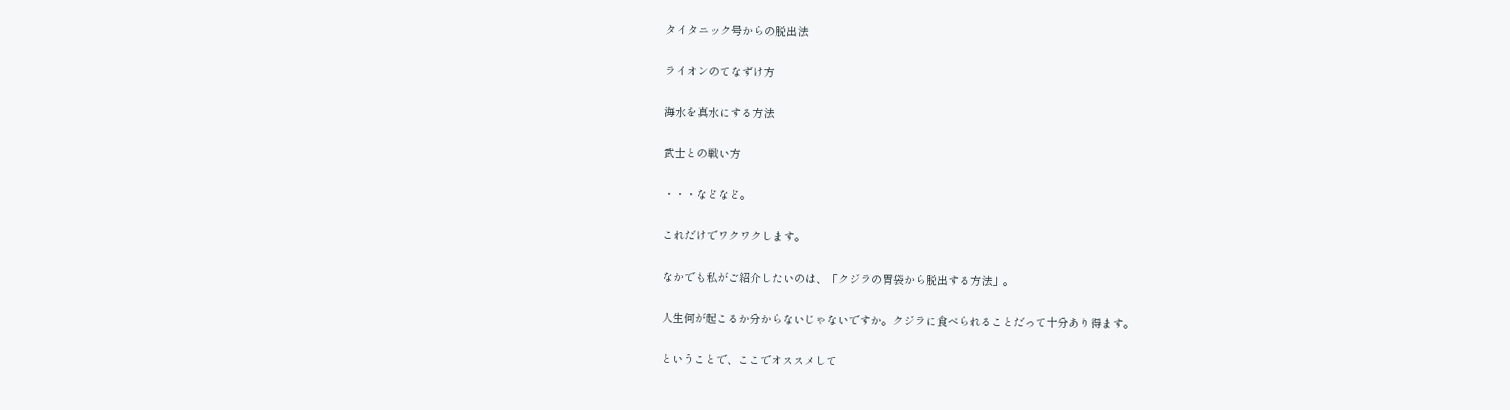タイタニック号からの脱出法

ライオンのてなずけ方

海水を真水にする方法

武士との戦い方

・・・などなど。

これだけでワクワクします。

なかでも私がご紹介したいのは、「クジラの胃袋から脱出する方法」。

人生何が起こるか分からないじゃないですか。クジラに食べられることだって十分あり得ます。

ということで、ここでオススメして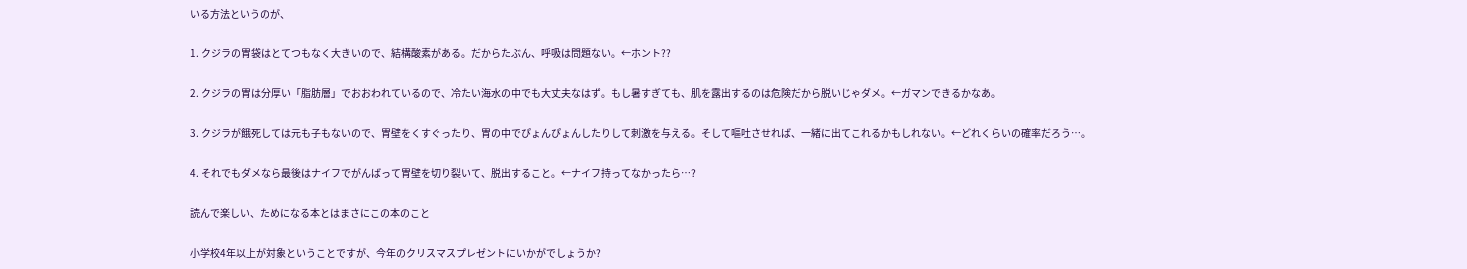いる方法というのが、

1. クジラの胃袋はとてつもなく大きいので、結構酸素がある。だからたぶん、呼吸は問題ない。←ホント??

2. クジラの胃は分厚い「脂肪層」でおおわれているので、冷たい海水の中でも大丈夫なはず。もし暑すぎても、肌を露出するのは危険だから脱いじゃダメ。←ガマンできるかなあ。

3. クジラが餓死しては元も子もないので、胃壁をくすぐったり、胃の中でぴょんぴょんしたりして刺激を与える。そして嘔吐させれば、一緒に出てこれるかもしれない。←どれくらいの確率だろう…。

4. それでもダメなら最後はナイフでがんばって胃壁を切り裂いて、脱出すること。←ナイフ持ってなかったら…?

読んで楽しい、ためになる本とはまさにこの本のこと

小学校4年以上が対象ということですが、今年のクリスマスプレゼントにいかがでしょうか?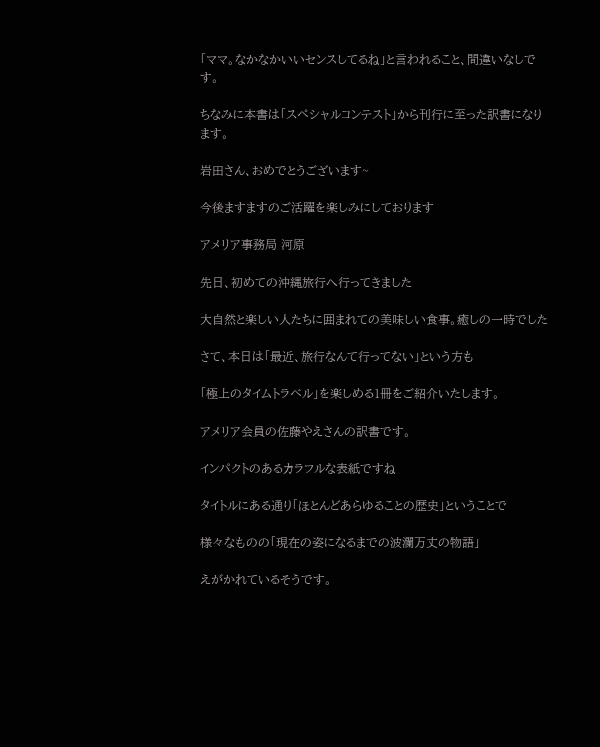「ママ。なかなかいいセンスしてるね」と言われること、間違いなしです。

ちなみに本書は「スペシャルコンテスト」から刊行に至った訳書になります。

岩田さん、おめでとうございます~

今後ますますのご活躍を楽しみにしております

アメリア事務局 河原

先日、初めての沖縄旅行へ行ってきました

大自然と楽しい人たちに囲まれての美味しい食事。癒しの一時でした

さて、本日は「最近、旅行なんて行ってない」という方も

「極上のタイムトラベル」を楽しめる1冊をご紹介いたします。

アメリア会員の佐藤やえさんの訳書です。

インパクトのあるカラフルな表紙ですね

タイトルにある通り「ほとんどあらゆることの歴史」ということで

様々なものの「現在の姿になるまでの波瀾万丈の物語」

えがかれているそうです。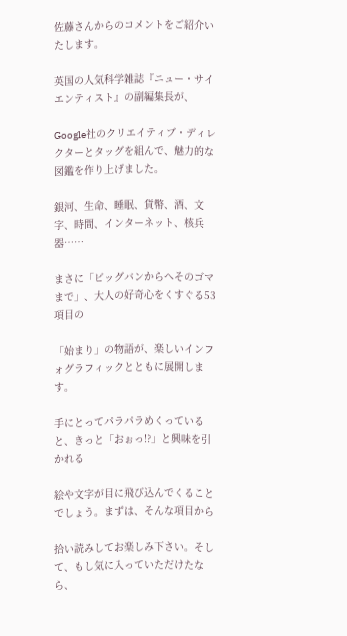佐藤さんからのコメントをご紹介いたします。

英国の人気科学雑誌『ニュー・サイエンティスト』の副編集長が、

Google社のクリエイティブ・ディレクターとタッグを組んで、魅力的な図鑑を作り上げました。

銀河、生命、睡眠、貨幣、酒、文字、時間、インターネット、核兵器……

まさに「ビッグバンからへそのゴマまで」、大人の好奇心をくすぐる53項目の

「始まり」の物語が、楽しいインフォグラフィックとともに展開します。

手にとってパラパラめくっていると、きっと「おぉっ!?」と興味を引かれる

絵や文字が目に飛び込んでくることでしょう。まずは、そんな項目から

拾い読みしてお楽しみ下さい。そして、もし気に入っていただけたなら、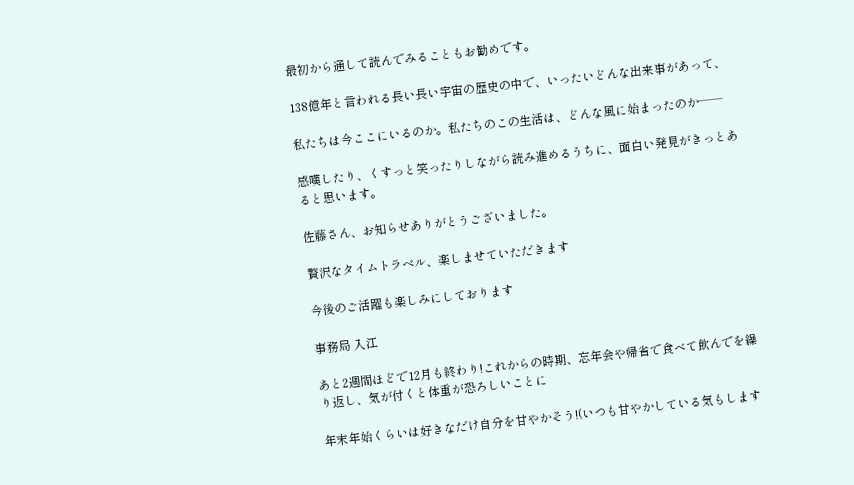最初から通して読んでみることもお勧めです。

138億年と言われる長い長い宇宙の歴史の中で、いったいどんな出来事があって、

私たちは今ここにいるのか。私たちのこの生活は、どんな風に始まったのか──

感嘆したり、くすっと笑ったりしながら読み進めるうちに、面白い発見がきっとあると思います。

佐藤さん、お知らせありがとうございました。

贅沢なタイムトラベル、楽しませていただきます

今後のご活躍も楽しみにしております

事務局 入江

あと2週間ほどで12月も終わり!これからの時期、忘年会や帰省で食べて飲んでを繰り返し、気が付くと体重が恐ろしいことに

年末年始くらいは好きなだけ自分を甘やかそう!(いつも甘やかしている気もします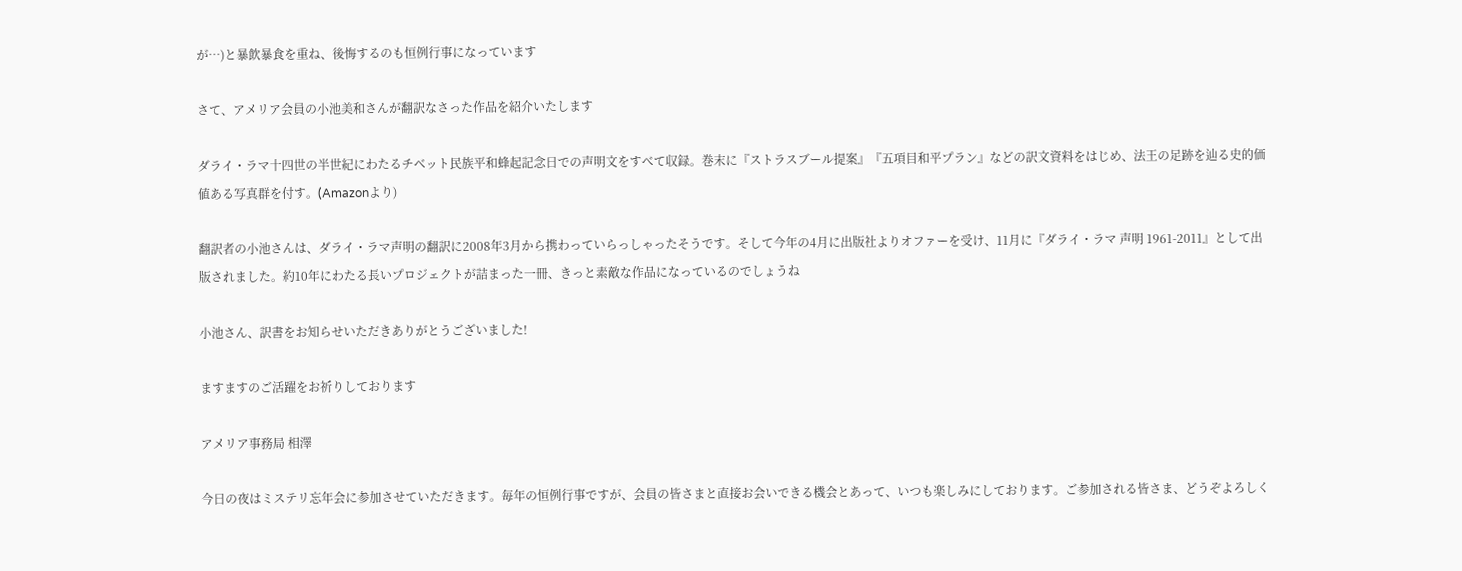が…)と暴飲暴食を重ね、後悔するのも恒例行事になっています

さて、アメリア会員の小池美和さんが翻訳なさった作品を紹介いたします

ダライ・ラマ十四世の半世紀にわたるチベット民族平和蜂起記念日での声明文をすべて収録。巻末に『ストラスブール提案』『五項目和平プラン』などの訳文資料をはじめ、法王の足跡を辿る史的価値ある写真群を付す。(Amazonより)

翻訳者の小池さんは、ダライ・ラマ声明の翻訳に2008年3月から携わっていらっしゃったそうです。そして今年の4月に出版社よりオファーを受け、11月に『ダライ・ラマ 声明 1961-2011』として出版されました。約10年にわたる長いプロジェクトが詰まった一冊、きっと素敵な作品になっているのでしょうね

小池さん、訳書をお知らせいただきありがとうございました!

ますますのご活躍をお祈りしております

アメリア事務局 相澤

今日の夜はミステリ忘年会に参加させていただきます。毎年の恒例行事ですが、会員の皆さまと直接お会いできる機会とあって、いつも楽しみにしております。ご参加される皆さま、どうぞよろしく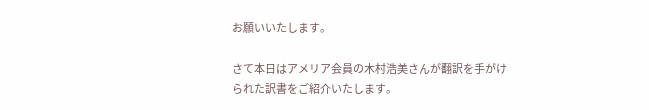お願いいたします。

さて本日はアメリア会員の木村浩美さんが翻訳を手がけられた訳書をご紹介いたします。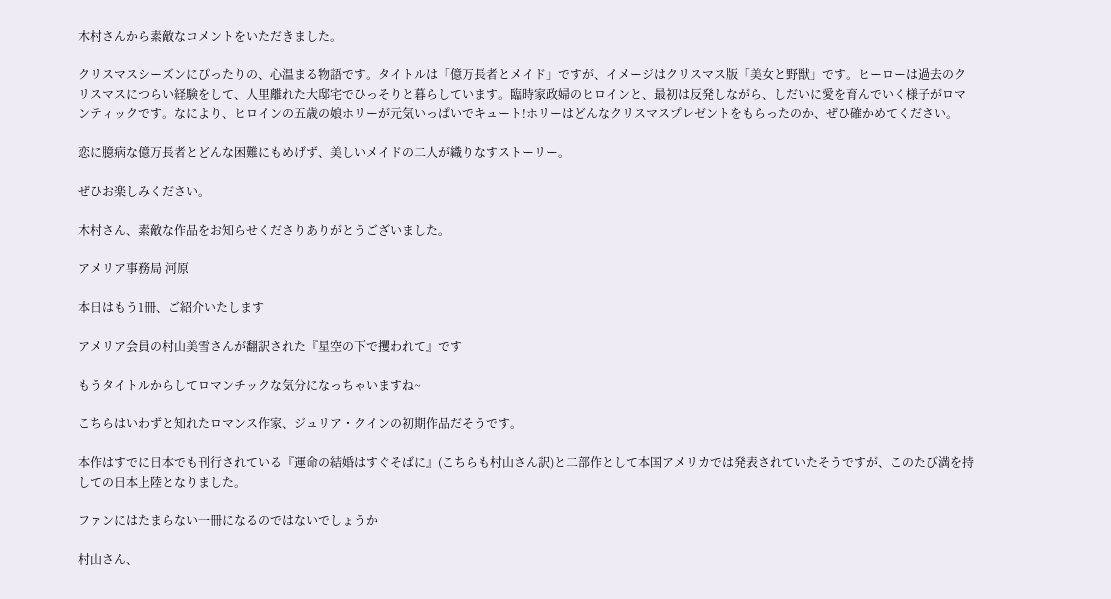木村さんから素敵なコメントをいただきました。

クリスマスシーズンにぴったりの、心温まる物語です。タイトルは「億万長者とメイド」ですが、イメージはクリスマス版「美女と野獣」です。ヒーローは過去のクリスマスにつらい経験をして、人里離れた大邸宅でひっそりと暮らしています。臨時家政婦のヒロインと、最初は反発しながら、しだいに愛を育んでいく様子がロマンティックです。なにより、ヒロインの五歳の娘ホリーが元気いっぱいでキュート!ホリーはどんなクリスマスプレゼントをもらったのか、ぜひ確かめてください。

恋に臆病な億万長者とどんな困難にもめげず、美しいメイドの二人が織りなすストーリー。

ぜひお楽しみください。

木村さん、素敵な作品をお知らせくださりありがとうございました。

アメリア事務局 河原

本日はもう1冊、ご紹介いたします

アメリア会員の村山美雪さんが翻訳された『星空の下で攫われて』です

もうタイトルからしてロマンチックな気分になっちゃいますね~

こちらはいわずと知れたロマンス作家、ジュリア・クインの初期作品だそうです。

本作はすでに日本でも刊行されている『運命の結婚はすぐそばに』(こちらも村山さん訳)と二部作として本国アメリカでは発表されていたそうですが、このたび満を持しての日本上陸となりました。

ファンにはたまらない一冊になるのではないでしょうか

村山さん、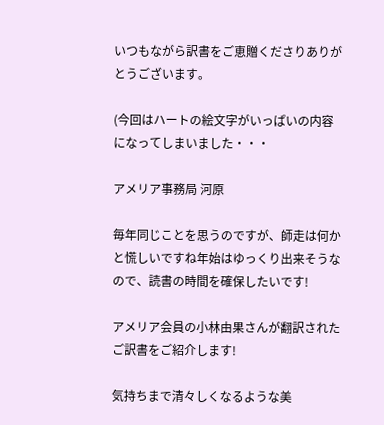いつもながら訳書をご恵贈くださりありがとうございます。

(今回はハートの絵文字がいっぱいの内容になってしまいました・・・

アメリア事務局 河原

毎年同じことを思うのですが、師走は何かと慌しいですね年始はゆっくり出来そうなので、読書の時間を確保したいです!

アメリア会員の小林由果さんが翻訳されたご訳書をご紹介します!

気持ちまで清々しくなるような美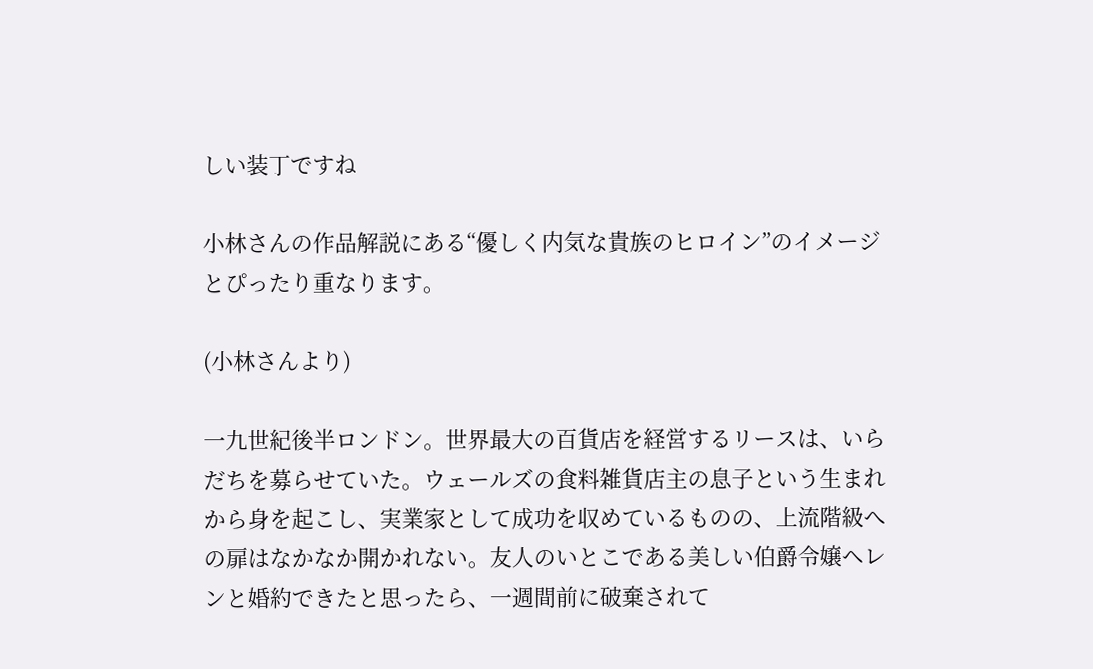しい装丁ですね

小林さんの作品解説にある“優しく内気な貴族のヒロイン”のイメージとぴったり重なります。

(小林さんより)

一九世紀後半ロンドン。世界最大の百貨店を経営するリースは、いらだちを募らせていた。ウェールズの食料雑貨店主の息子という生まれから身を起こし、実業家として成功を収めているものの、上流階級への扉はなかなか開かれない。友人のいとこである美しい伯爵令嬢ヘレンと婚約できたと思ったら、一週間前に破棄されて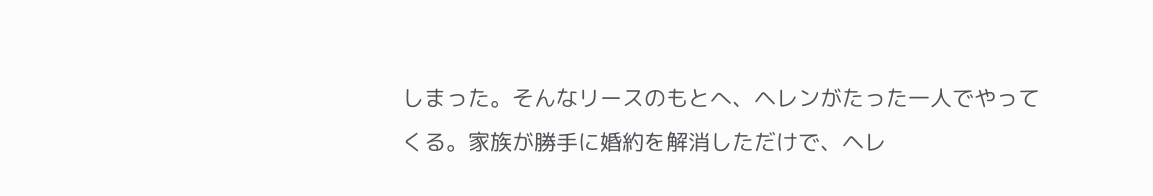しまった。そんなリースのもとへ、ヘレンがたった一人でやってくる。家族が勝手に婚約を解消しただけで、ヘレ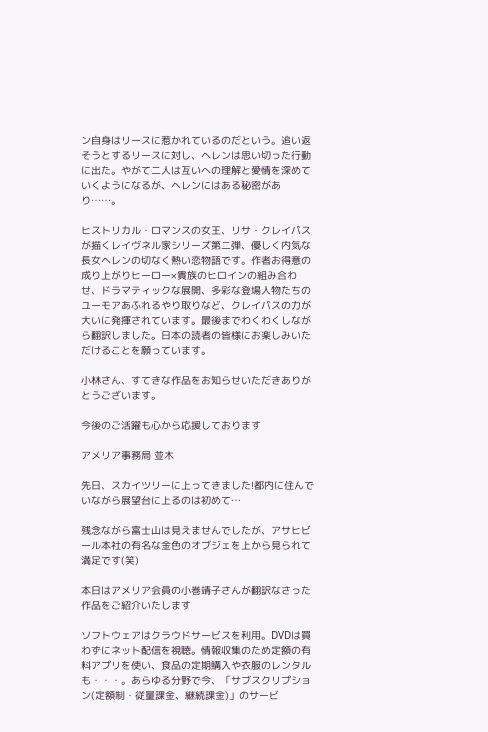ン自身はリースに惹かれているのだという。追い返そうとするリースに対し、ヘレンは思い切った行動に出た。やがて二人は互いへの理解と愛情を深めていくようになるが、ヘレンにはある秘密があり……。

ヒストリカル・ロマンスの女王、リサ・クレイパスが描くレイヴネル家シリーズ第二弾、優しく内気な長女ヘレンの切なく熱い恋物語です。作者お得意の成り上がりヒーロー×貴族のヒロインの組み合わせ、ドラマティックな展開、多彩な登場人物たちのユーモアあふれるやり取りなど、クレイパスの力が大いに発揮されています。最後までわくわくしながら翻訳しました。日本の読者の皆様にお楽しみいただけることを願っています。

小林さん、すてきな作品をお知らせいただきありがとうございます。

今後のご活躍も心から応援しております

アメリア事務局 並木

先日、スカイツリーに上ってきました!都内に住んでいながら展望台に上るのは初めて…

残念ながら富士山は見えませんでしたが、アサヒビール本社の有名な金色のオブジェを上から見られて満足です(笑)

本日はアメリア会員の小巻靖子さんが翻訳なさった作品をご紹介いたします

ソフトウェアはクラウドサービスを利用。DVDは買わずにネット配信を視聴。情報収集のため定額の有料アプリを使い、食品の定期購入や衣服のレンタルも・・・。あらゆる分野で今、「サブスクリプション(定額制・従量課金、継続課金)」のサービ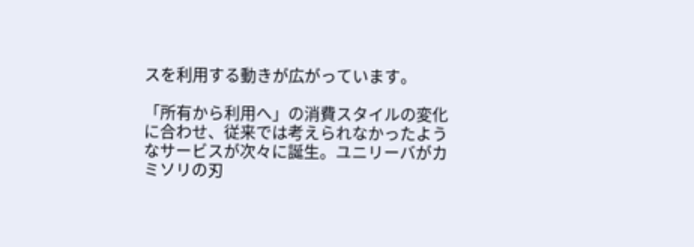スを利用する動きが広がっています。

「所有から利用へ」の消費スタイルの変化に合わせ、従来では考えられなかったようなサービスが次々に誕生。ユニリーバがカミソリの刃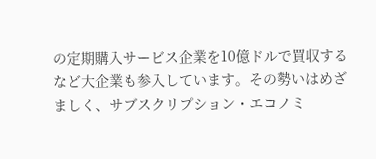の定期購入サービス企業を10億ドルで買収するなど大企業も参入しています。その勢いはめざましく、サブスクリプション・エコノミ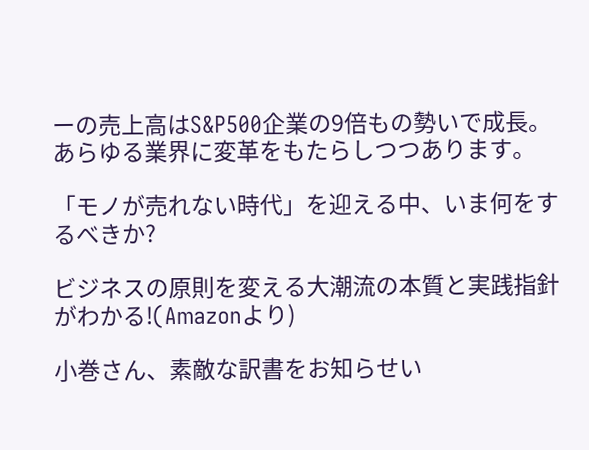ーの売上高はS&P500企業の9倍もの勢いで成長。あらゆる業界に変革をもたらしつつあります。

「モノが売れない時代」を迎える中、いま何をするべきか?

ビジネスの原則を変える大潮流の本質と実践指針がわかる!(Amazonより)

小巻さん、素敵な訳書をお知らせい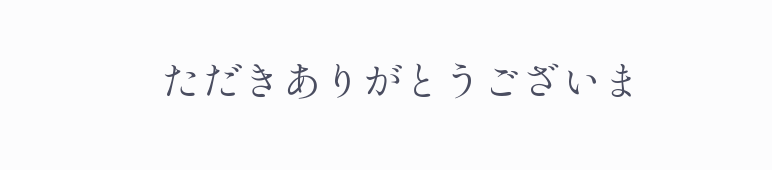ただきありがとうございま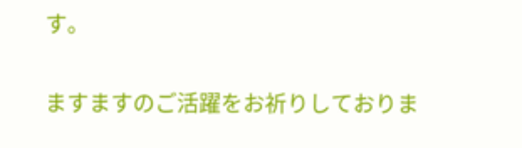す。

ますますのご活躍をお祈りしておりま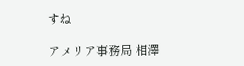すね

アメリア事務局 相澤